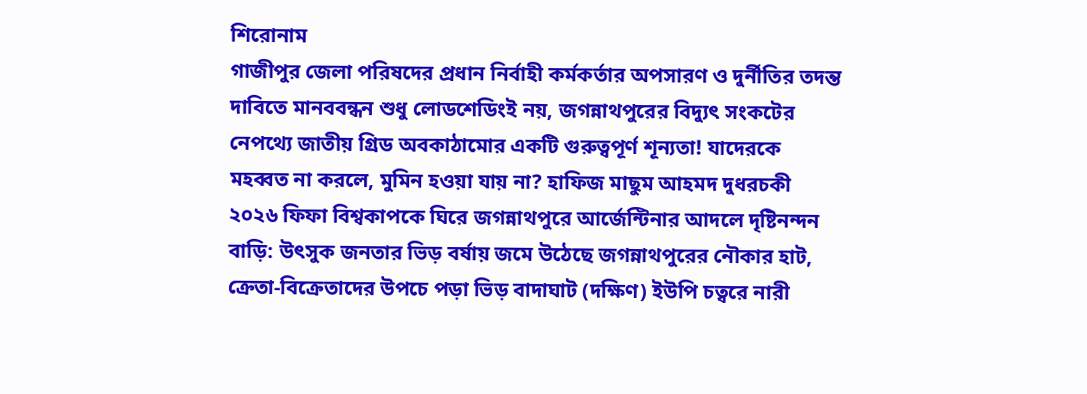শিরোনাম
গাজীপুর জেলা পরিষদের প্রধান নির্বাহী কর্মকর্তার অপসারণ ও দুর্নীতির তদন্ত দাবিতে মানববন্ধন শুধু লোডশেডিংই নয়, জগন্নাথপুরের বিদ্যুৎ সংকটের নেপথ্যে জাতীয় গ্রিড অবকাঠামোর একটি গুরুত্বপূর্ণ শূন্যতা! যাদেরকে মহব্বত না করলে, মুমিন হওয়া যায় না? হাফিজ মাছুম আহমদ দুধরচকী ২০২৬ ফিফা বিশ্বকাপকে ঘিরে জগন্নাথপুরে আর্জেন্টিনার আদলে দৃষ্টিনন্দন বাড়ি: উৎসুক জনতার ভিড় বর্ষায় জমে উঠেছে জগন্নাথপুরের নৌকার হাট, ক্রেতা-বিক্রেতাদের উপচে পড়া ভিড় বাদাঘাট (দক্ষিণ) ইউপি চত্বরে নারী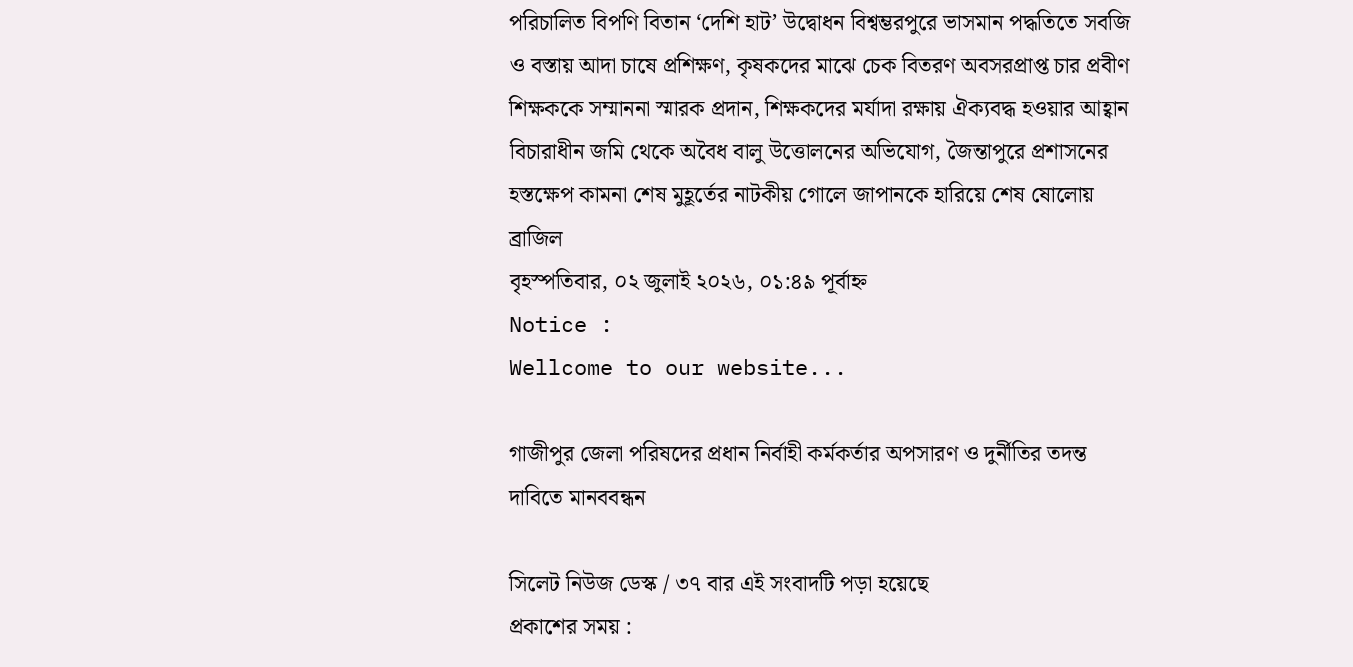পরিচালিত বিপণি বিতান ‘দেশি হাট’ উদ্বোধন বিশ্বম্ভরপুরে ভাসমান পদ্ধতিতে সবজি ও বস্তায় আদা চাষে প্রশিক্ষণ, কৃষকদের মাঝে চেক বিতরণ অবসরপ্রাপ্ত চার প্রবীণ শিক্ষককে সম্মাননা স্মারক প্রদান, শিক্ষকদের মর্যাদা রক্ষায় ঐক্যবদ্ধ হওয়ার আহ্বান বিচারাধীন জমি থেকে অবৈধ বালু উত্তোলনের অভিযোগ, জৈন্তাপুরে প্রশাসনের হস্তক্ষেপ কামনা শেষ মুহূর্তের নাটকীয় গোলে জাপানকে হারিয়ে শেষ ষোলোয় ব্রাজিল
বৃহস্পতিবার, ০২ জুলাই ২০২৬, ০১:৪৯ পূর্বাহ্ন
Notice :
Wellcome to our website...

গাজীপুর জেলা পরিষদের প্রধান নির্বাহী কর্মকর্তার অপসারণ ও দুর্নীতির তদন্ত দাবিতে মানববন্ধন

সিলেট নিউজ ডেস্ক / ৩৭ বার এই সংবাদটি পড়া হয়েছে
প্রকাশের সময় :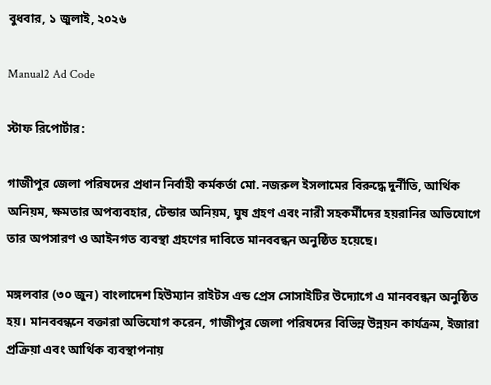বুধবার, ১ জুলাই, ২০২৬

Manual2 Ad Code

স্টাফ রিপোর্টার:

গাজীপুর জেলা পরিষদের প্রধান নির্বাহী কর্মকর্তা মো. নজরুল ইসলামের বিরুদ্ধে দুর্নীতি, আর্থিক অনিয়ম, ক্ষমতার অপব্যবহার, টেন্ডার অনিয়ম, ঘুষ গ্রহণ এবং নারী সহকর্মীদের হয়রানির অভিযোগে তার অপসারণ ও আইনগত ব্যবস্থা গ্রহণের দাবিতে মানববন্ধন অনুষ্ঠিত হয়েছে।

মঙ্গলবার (৩০ জুন) বাংলাদেশ হিউম্যান রাইটস এন্ড প্রেস সোসাইটির উদ্যোগে এ মানববন্ধন অনুষ্ঠিত হয়। মানববন্ধনে বক্তারা অভিযোগ করেন, গাজীপুর জেলা পরিষদের বিভিন্ন উন্নয়ন কার্যক্রম, ইজারা প্রক্রিয়া এবং আর্থিক ব্যবস্থাপনায়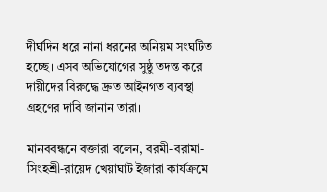দীর্ঘদিন ধরে নানা ধরনের অনিয়ম সংঘটিত হচ্ছে। এসব অভিযোগের সুষ্ঠু তদন্ত করে দায়ীদের বিরুদ্ধে দ্রুত আইনগত ব্যবস্থা গ্রহণের দাবি জানান তারা।

মানববন্ধনে বক্তারা বলেন, বরমী-বরামা-সিংহশ্রী-রায়েদ খেয়াঘাট ইজারা কার্যক্রমে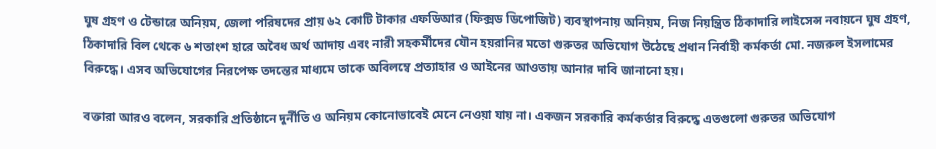ঘুষ গ্রহণ ও টেন্ডারে অনিয়ম, জেলা পরিষদের প্রায় ৬২ কোটি টাকার এফডিআর (ফিক্সড ডিপোজিট) ব্যবস্থাপনায় অনিয়ম, নিজ নিয়ন্ত্রিত ঠিকাদারি লাইসেন্স নবায়নে ঘুষ গ্রহণ, ঠিকাদারি বিল থেকে ৬ শতাংশ হারে অবৈধ অর্থ আদায় এবং নারী সহকর্মীদের যৌন হয়রানির মতো গুরুতর অভিযোগ উঠেছে প্রধান নির্বাহী কর্মকর্তা মো. নজরুল ইসলামের বিরুদ্ধে। এসব অভিযোগের নিরপেক্ষ তদন্তের মাধ্যমে তাকে অবিলম্বে প্রত্যাহার ও আইনের আওতায় আনার দাবি জানানো হয়।

বক্তারা আরও বলেন, সরকারি প্রতিষ্ঠানে দুর্নীতি ও অনিয়ম কোনোভাবেই মেনে নেওয়া যায় না। একজন সরকারি কর্মকর্তার বিরুদ্ধে এতগুলো গুরুতর অভিযোগ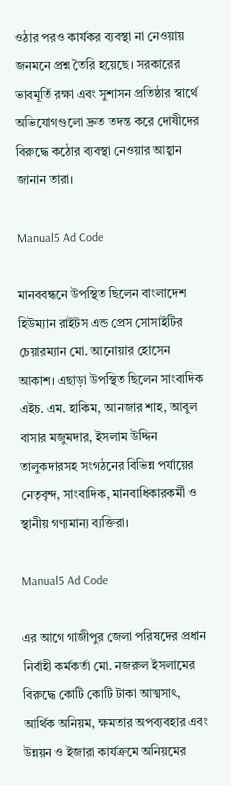ওঠার পরও কার্যকর ব্যবস্থা না নেওয়ায় জনমনে প্রশ্ন তৈরি হয়েছে। সরকারের ভাবমূর্তি রক্ষা এবং সুশাসন প্রতিষ্ঠার স্বার্থে অভিযোগগুলো দ্রুত তদন্ত করে দোষীদের বিরুদ্ধে কঠোর ব্যবস্থা নেওয়ার আহ্বান জানান তারা।

Manual5 Ad Code

মানববন্ধনে উপস্থিত ছিলেন বাংলাদেশ হিউম্যান রাইটস এন্ড প্রেস সোসাইটির চেয়ারম্যান মো. আনোয়ার হোসেন আকাশ। এছাড়া উপস্থিত ছিলেন সাংবাদিক এইচ. এম. হাকিম, আনজার শাহ, আবুল বাসার মজুমদার, ইসলাম উদ্দিন তালুকদারসহ সংগঠনের বিভিন্ন পর্যায়ের নেতৃবৃন্দ, সাংবাদিক, মানবাধিকারকর্মী ও স্থানীয় গণ্যমান্য ব্যক্তিরা।

Manual5 Ad Code

এর আগে গাজীপুর জেলা পরিষদের প্রধান নির্বাহী কর্মকর্তা মো. নজরুল ইসলামের বিরুদ্ধে কোটি কোটি টাকা আত্মসাৎ, আর্থিক অনিয়ম, ক্ষমতার অপব্যবহার এবং উন্নয়ন ও ইজারা কার্যক্রমে অনিয়মের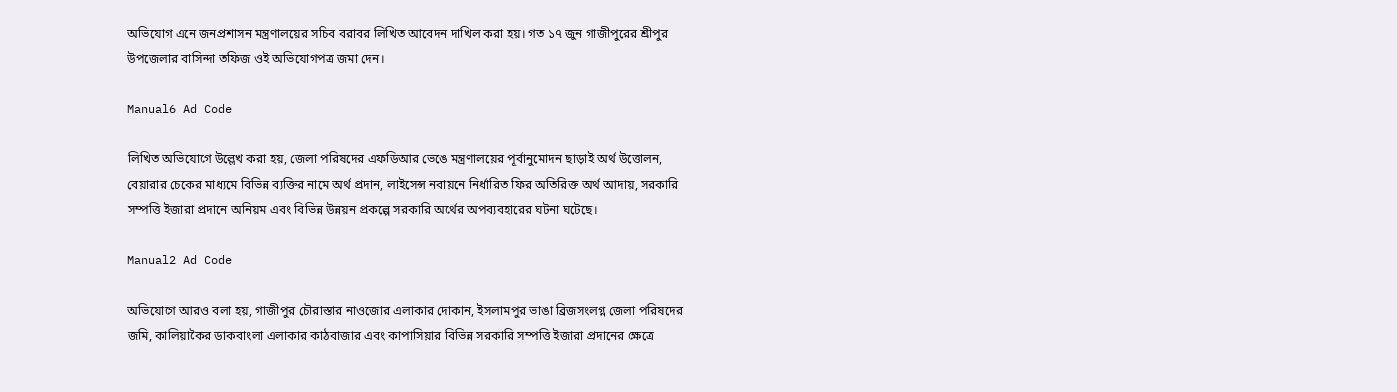অভিযোগ এনে জনপ্রশাসন মন্ত্রণালয়ের সচিব বরাবর লিখিত আবেদন দাখিল করা হয়। গত ১৭ জুন গাজীপুরের শ্রীপুর উপজেলার বাসিন্দা তফিজ ওই অভিযোগপত্র জমা দেন।

Manual6 Ad Code

লিখিত অভিযোগে উল্লেখ করা হয়, জেলা পরিষদের এফডিআর ভেঙে মন্ত্রণালয়ের পূর্বানুমোদন ছাড়াই অর্থ উত্তোলন, বেয়ারার চেকের মাধ্যমে বিভিন্ন ব্যক্তির নামে অর্থ প্রদান, লাইসেন্স নবায়নে নির্ধারিত ফির অতিরিক্ত অর্থ আদায়, সরকারি সম্পত্তি ইজারা প্রদানে অনিয়ম এবং বিভিন্ন উন্নয়ন প্রকল্পে সরকারি অর্থের অপব্যবহারের ঘটনা ঘটেছে।

Manual2 Ad Code

অভিযোগে আরও বলা হয়, গাজীপুর চৌরাস্তার নাওজোর এলাকার দোকান, ইসলামপুর ভাঙা ব্রিজসংলগ্ন জেলা পরিষদের জমি, কালিয়াকৈর ডাকবাংলা এলাকার কাঠবাজার এবং কাপাসিয়ার বিভিন্ন সরকারি সম্পত্তি ইজারা প্রদানের ক্ষেত্রে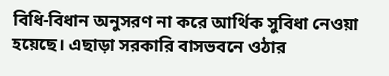বিধি-বিধান অনুসরণ না করে আর্থিক সুবিধা নেওয়া হয়েছে। এছাড়া সরকারি বাসভবনে ওঠার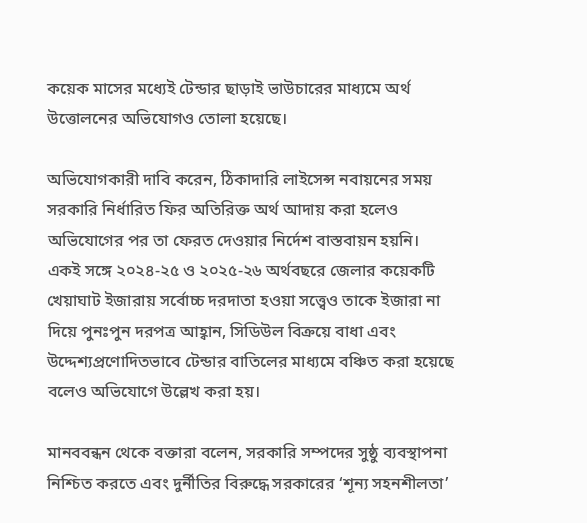কয়েক মাসের মধ্যেই টেন্ডার ছাড়াই ভাউচারের মাধ্যমে অর্থ উত্তোলনের অভিযোগও তোলা হয়েছে।

অভিযোগকারী দাবি করেন, ঠিকাদারি লাইসেন্স নবায়নের সময় সরকারি নির্ধারিত ফির অতিরিক্ত অর্থ আদায় করা হলেও অভিযোগের পর তা ফেরত দেওয়ার নির্দেশ বাস্তবায়ন হয়নি। একই সঙ্গে ২০২৪-২৫ ও ২০২৫-২৬ অর্থবছরে জেলার কয়েকটি খেয়াঘাট ইজারায় সর্বোচ্চ দরদাতা হওয়া সত্ত্বেও তাকে ইজারা না দিয়ে পুনঃপুন দরপত্র আহ্বান, সিডিউল বিক্রয়ে বাধা এবং উদ্দেশ্যপ্রণোদিতভাবে টেন্ডার বাতিলের মাধ্যমে বঞ্চিত করা হয়েছে বলেও অভিযোগে উল্লেখ করা হয়।

মানববন্ধন থেকে বক্তারা বলেন, সরকারি সম্পদের সুষ্ঠু ব্যবস্থাপনা নিশ্চিত করতে এবং দুর্নীতির বিরুদ্ধে সরকারের ‘শূন্য সহনশীলতা’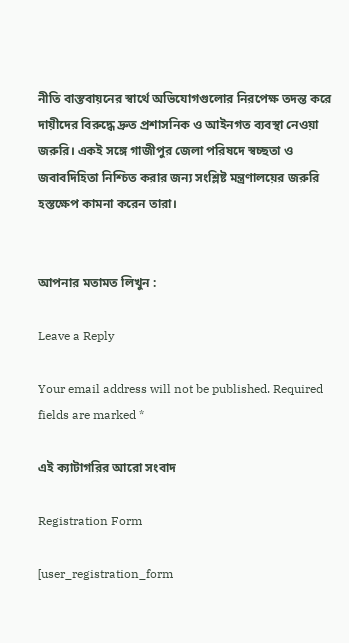নীতি বাস্তবায়নের স্বার্থে অভিযোগগুলোর নিরপেক্ষ তদন্ত করে দায়ীদের বিরুদ্ধে দ্রুত প্রশাসনিক ও আইনগত ব্যবস্থা নেওয়া জরুরি। একই সঙ্গে গাজীপুর জেলা পরিষদে স্বচ্ছতা ও জবাবদিহিতা নিশ্চিত করার জন্য সংশ্লিষ্ট মন্ত্রণালয়ের জরুরি হস্তক্ষেপ কামনা করেন তারা।


আপনার মতামত লিখুন :

Leave a Reply

Your email address will not be published. Required fields are marked *

এই ক্যাটাগরির আরো সংবাদ

Registration Form

[user_registration_form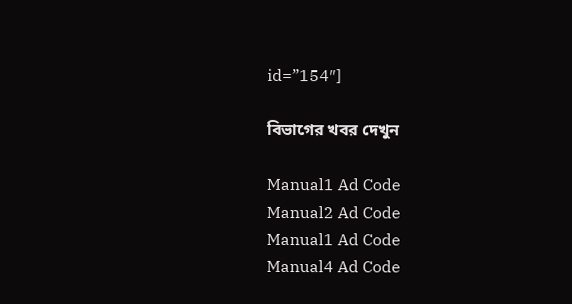id=”154″]

বিভাগের খবর দেখুন

Manual1 Ad Code
Manual2 Ad Code
Manual1 Ad Code
Manual4 Ad Code